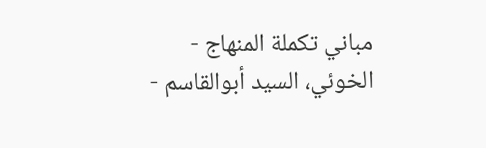مباني تكملة المنهاج - الخوئي، السيد أبوالقاسم -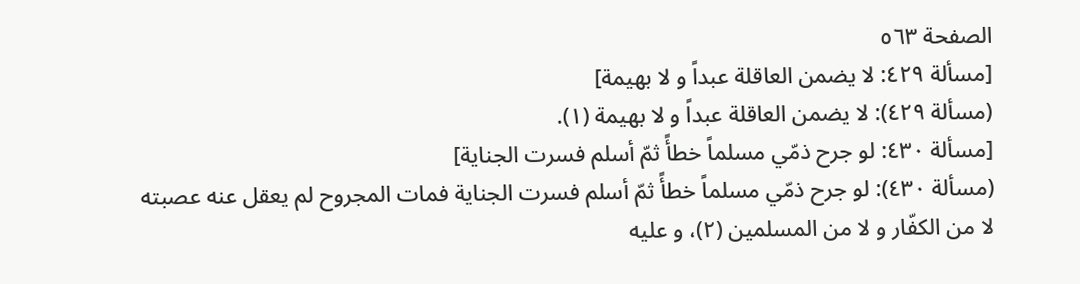الصفحة ٥٦٣
[مسألة ٤٢٩: لا يضمن العاقلة عبداً و لا بهيمة]
(مسألة ٤٢٩): لا يضمن العاقلة عبداً و لا بهيمة (١).
[مسألة ٤٣٠: لو جرح ذمّي مسلماً خطأً ثمّ أسلم فسرت الجناية]
(مسألة ٤٣٠): لو جرح ذمّي مسلماً خطأً ثمّ أسلم فسرت الجناية فمات المجروح لم يعقل عنه عصبته لا من الكفّار و لا من المسلمين (٢)، و عليه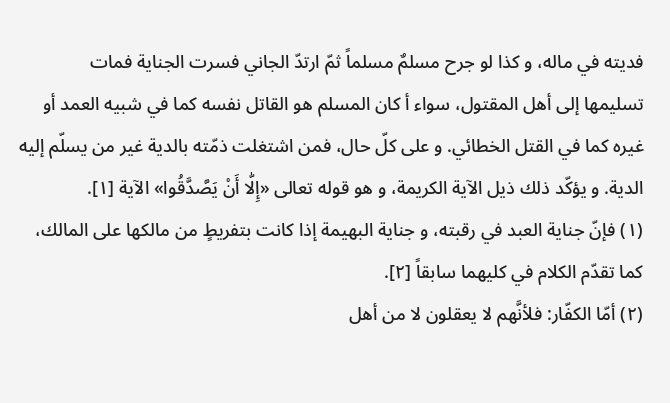فديته في ماله، و كذا لو جرح مسلمٌ مسلماً ثمّ ارتدّ الجاني فسرت الجناية فمات
تسليمها إلى أهل المقتول، سواء أ كان المسلم هو القاتل نفسه كما في شبيه العمد أو غيره كما في القتل الخطائي. و على كلّ حال، فمن اشتغلت ذمّته بالدية غير من يسلّم إليه الدية. و يؤكّد ذلك ذيل الآية الكريمة، و هو قوله تعالى «إِلّٰا أَنْ يَصَّدَّقُوا» الآية [١].
(١) فإنّ جناية العبد في رقبته، و جناية البهيمة إذا كانت بتفريطٍ من مالكها على المالك، كما تقدّم الكلام في كليهما سابقاً [٢].
(٢) أمّا الكفّار: فلأنَّهم لا يعقلون لا من أهل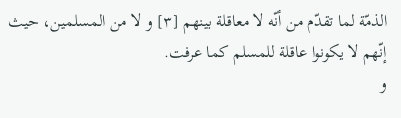الذمّة لما تقدّم من أنّه لا معاقلة بينهم [٣] و لا من المسلمين، حيث إنّهم لا يكونوا عاقلة للمسلم كما عرفت.
و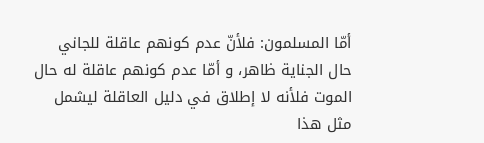أمّا المسلمون: فلأنّ عدم كونهم عاقلة للجاني حال الجناية ظاهر، و أمّا عدم كونهم عاقلة له حال الموت فلأنه لا إطلاق في دليل العاقلة ليشمل مثل هذا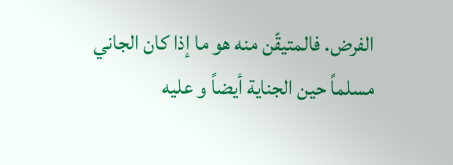الفرض. فالمتيقّن منه هو ما إذا كان الجاني مسلماً حين الجناية أيضاً و عليه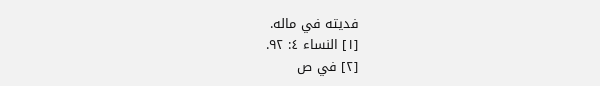فديته في ماله.
[١] النساء ٤: ٩٢.
[٢] في ص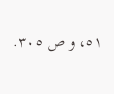٥١، و ص ٣٠٥.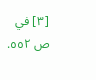[٣] في ص ٥٥٢.